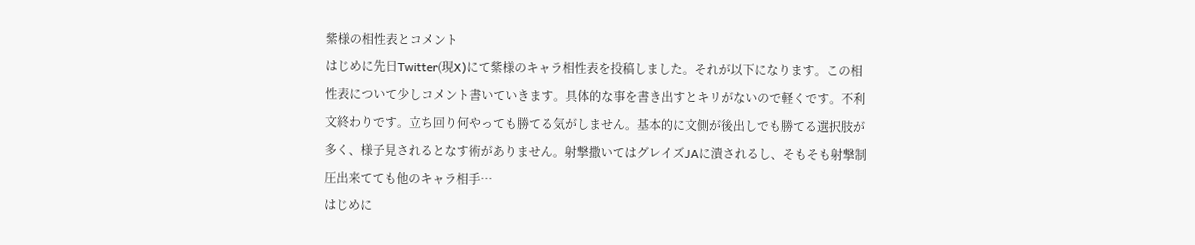紫様の相性表とコメント
はじめに先日Twitter(現X)にて紫様のキャラ相性表を投稿しました。それが以下になります。この相性表について少しコメント書いていきます。具体的な事を書き出すとキリがないので軽くです。不利文終わりです。立ち回り何やっても勝てる気がしません。基本的に文側が後出しでも勝てる選択肢が多く、様子見されるとなす術がありません。射撃撒いてはグレイズJAに潰されるし、そもそも射撃制圧出来てても他のキャラ相手…
はじめに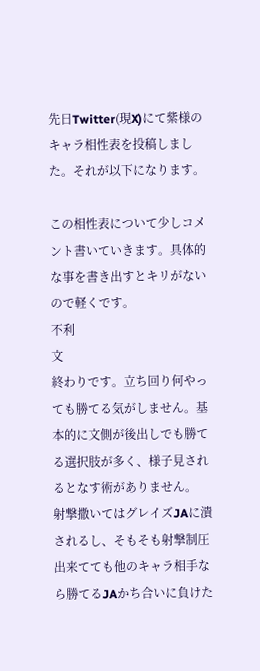先日Twitter(現X)にて紫様のキャラ相性表を投稿しました。それが以下になります。

この相性表について少しコメント書いていきます。具体的な事を書き出すとキリがないので軽くです。
不利
文
終わりです。立ち回り何やっても勝てる気がしません。基本的に文側が後出しでも勝てる選択肢が多く、様子見されるとなす術がありません。
射撃撒いてはグレイズJAに潰されるし、そもそも射撃制圧出来てても他のキャラ相手なら勝てるJAかち合いに負けた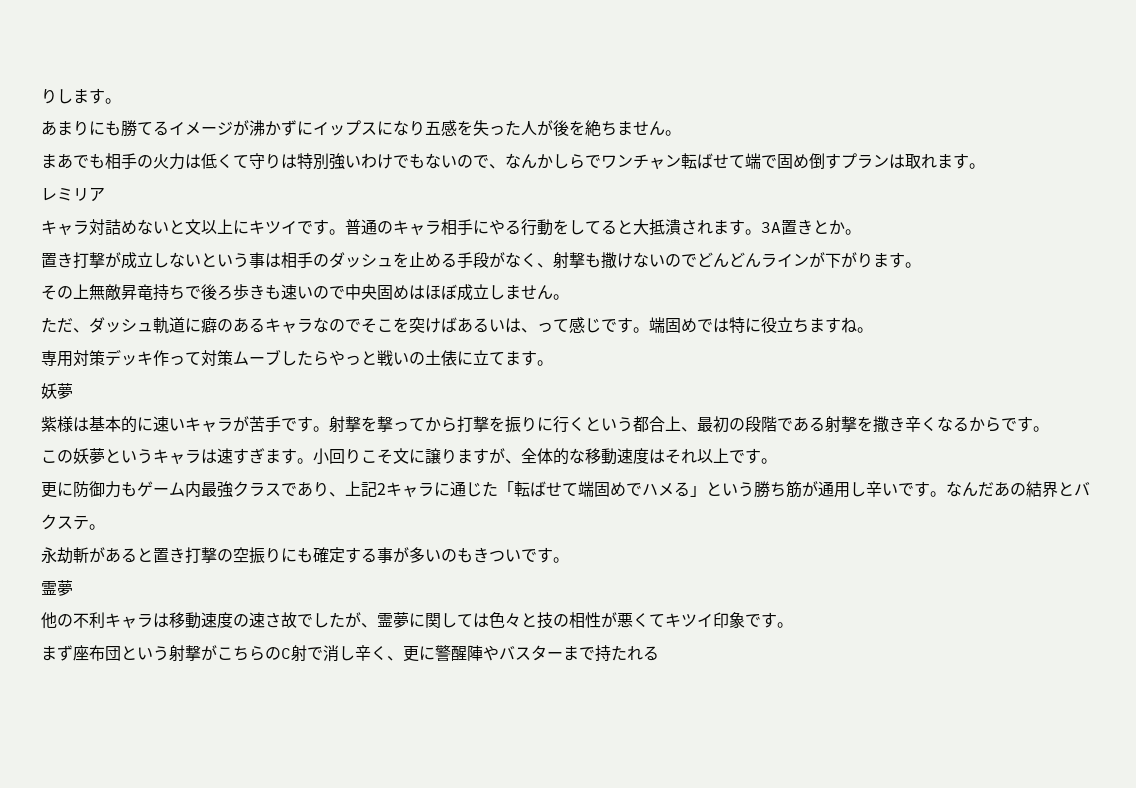りします。
あまりにも勝てるイメージが沸かずにイップスになり五感を失った人が後を絶ちません。
まあでも相手の火力は低くて守りは特別強いわけでもないので、なんかしらでワンチャン転ばせて端で固め倒すプランは取れます。
レミリア
キャラ対詰めないと文以上にキツイです。普通のキャラ相手にやる行動をしてると大抵潰されます。3A置きとか。
置き打撃が成立しないという事は相手のダッシュを止める手段がなく、射撃も撒けないのでどんどんラインが下がります。
その上無敵昇竜持ちで後ろ歩きも速いので中央固めはほぼ成立しません。
ただ、ダッシュ軌道に癖のあるキャラなのでそこを突けばあるいは、って感じです。端固めでは特に役立ちますね。
専用対策デッキ作って対策ムーブしたらやっと戦いの土俵に立てます。
妖夢
紫様は基本的に速いキャラが苦手です。射撃を撃ってから打撃を振りに行くという都合上、最初の段階である射撃を撒き辛くなるからです。
この妖夢というキャラは速すぎます。小回りこそ文に譲りますが、全体的な移動速度はそれ以上です。
更に防御力もゲーム内最強クラスであり、上記2キャラに通じた「転ばせて端固めでハメる」という勝ち筋が通用し辛いです。なんだあの結界とバクステ。
永劫斬があると置き打撃の空振りにも確定する事が多いのもきついです。
霊夢
他の不利キャラは移動速度の速さ故でしたが、霊夢に関しては色々と技の相性が悪くてキツイ印象です。
まず座布団という射撃がこちらのC射で消し辛く、更に警醒陣やバスターまで持たれる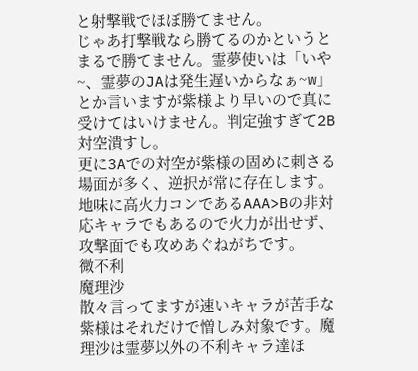と射撃戦でほぼ勝てません。
じゃあ打撃戦なら勝てるのかというとまるで勝てません。霊夢使いは「いや~、霊夢のJAは発生遅いからなぁ~w」とか言いますが紫様より早いので真に受けてはいけません。判定強すぎて2B対空潰すし。
更に3Aでの対空が紫様の固めに刺さる場面が多く、逆択が常に存在します。
地味に高火力コンであるAAA>Bの非対応キャラでもあるので火力が出せず、攻撃面でも攻めあぐねがちです。
微不利
魔理沙
散々言ってますが速いキャラが苦手な紫様はそれだけで憎しみ対象です。魔理沙は霊夢以外の不利キャラ達ほ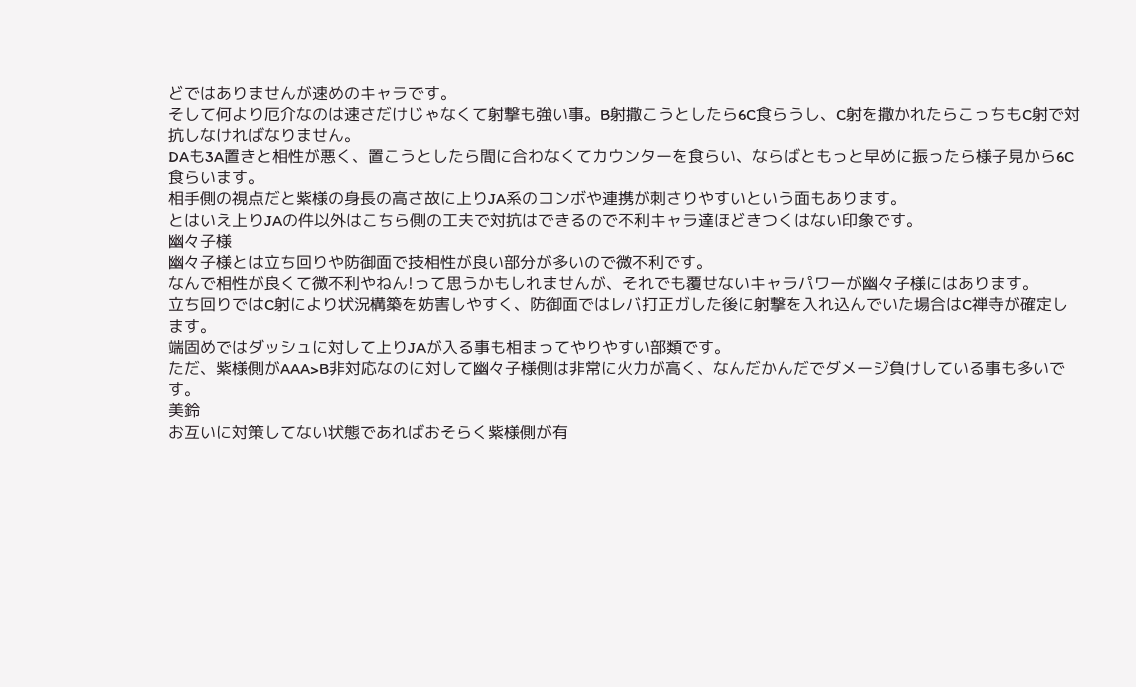どではありませんが速めのキャラです。
そして何より厄介なのは速さだけじゃなくて射撃も強い事。B射撒こうとしたら6C食らうし、C射を撒かれたらこっちもC射で対抗しなければなりません。
DAも3A置きと相性が悪く、置こうとしたら間に合わなくてカウンターを食らい、ならばともっと早めに振ったら様子見から6C食らいます。
相手側の視点だと紫様の身長の高さ故に上りJA系のコンボや連携が刺さりやすいという面もあります。
とはいえ上りJAの件以外はこちら側の工夫で対抗はできるので不利キャラ達ほどきつくはない印象です。
幽々子様
幽々子様とは立ち回りや防御面で技相性が良い部分が多いので微不利です。
なんで相性が良くて微不利やねん!って思うかもしれませんが、それでも覆せないキャラパワーが幽々子様にはあります。
立ち回りではC射により状況構築を妨害しやすく、防御面ではレバ打正ガした後に射撃を入れ込んでいた場合はC禅寺が確定します。
端固めではダッシュに対して上りJAが入る事も相まってやりやすい部類です。
ただ、紫様側がAAA>B非対応なのに対して幽々子様側は非常に火力が高く、なんだかんだでダメージ負けしている事も多いです。
美鈴
お互いに対策してない状態であればおそらく紫様側が有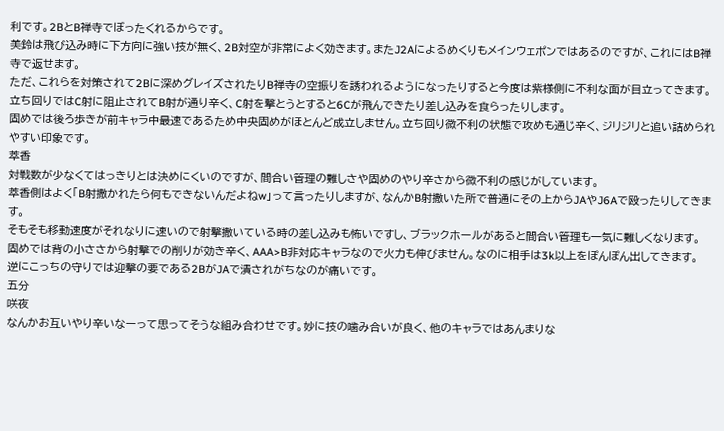利です。2BとB禅寺でぼったくれるからです。
美鈴は飛び込み時に下方向に強い技が無く、2B対空が非常によく効きます。またJ2Aによるめくりもメインウェポンではあるのですが、これにはB禅寺で返せます。
ただ、これらを対策されて2Bに深めグレイズされたりB禅寺の空振りを誘われるようになったりすると今度は紫様側に不利な面が目立ってきます。
立ち回りではC射に阻止されてB射が通り辛く、C射を撃とうとすると6Cが飛んできたり差し込みを食らったりします。
固めでは後ろ歩きが前キャラ中最速であるため中央固めがほとんど成立しません。立ち回り微不利の状態で攻めも通じ辛く、ジリジリと追い詰められやすい印象です。
萃香
対戦数が少なくてはっきりとは決めにくいのですが、間合い管理の難しさや固めのやり辛さから微不利の感じがしています。
萃香側はよく「B射撒かれたら何もできないんだよねw」って言ったりしますが、なんかB射撒いた所で普通にその上からJAやJ6Aで殴ったりしてきます。
そもそも移動速度がそれなりに速いので射撃撒いている時の差し込みも怖いですし、ブラックホールがあると間合い管理も一気に難しくなります。
固めでは背の小ささから射撃での削りが効き辛く、AAA>B非対応キャラなので火力も伸びません。なのに相手は3k以上をぽんぽん出してきます。
逆にこっちの守りでは迎撃の要である2BがJAで潰されがちなのが痛いです。
五分
咲夜
なんかお互いやり辛いなーって思ってそうな組み合わせです。妙に技の噛み合いが良く、他のキャラではあんまりな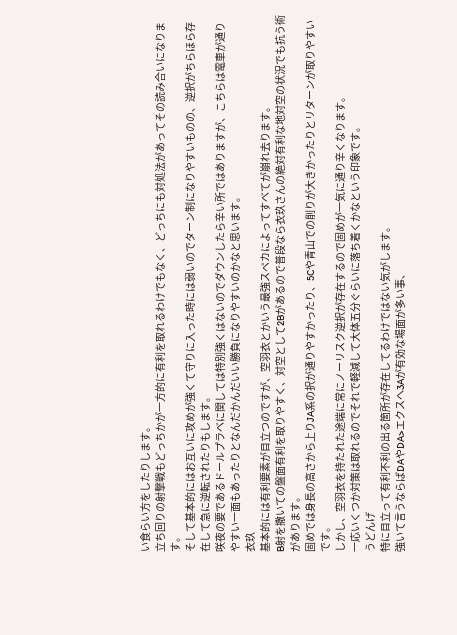い食らい方をしたりします。
立ち回りの射撃戦もどっちかが一方的に有利を取れるわけでもなく、どっちにも対処法があってその読み合いになります。
そして基本的にはお互いに攻めが強くて守りに入った時には弱いのでターン制になりやすいものの、逆択がちらほら存在して急に逆転されたりもします。
咲夜の要であるドールプラベに関しては特別強くはないのでダウンしたら辛い所ではありますが、こちらは電車が通りやすい一面もあったりとなんだかんだいい勝負になりやすいのかなと思います。
衣玖
基本的には有利要素が目立つのですが、空羽衣とかいう最強スペカによってすべてが崩れ去ります。
B射を撒いての盤面有利を取りやすく、対空として2Bがあるので普段なら衣玖さんの絶対有利な地対空の状況でも抗う術があります。
固めでは身長の高さから上りJA系の択が通りやすかったり、5Cや青山での削りが大きかったりとリターンが取りやすいです。
しかし、空羽衣を持たれた途端に常にノーリスク逆択が存在するので固めが一気に通り辛くなります。
一応いくつか対策は取れるのでそれで軽減して大体五分ぐらいに落ち着くかなという印象です。
うどんげ
特に目立って有利不利の出る箇所が存在してるわけではない気がします。
強いて言うならばDAやDA>エクスへ3Aが有効な場面が多い事、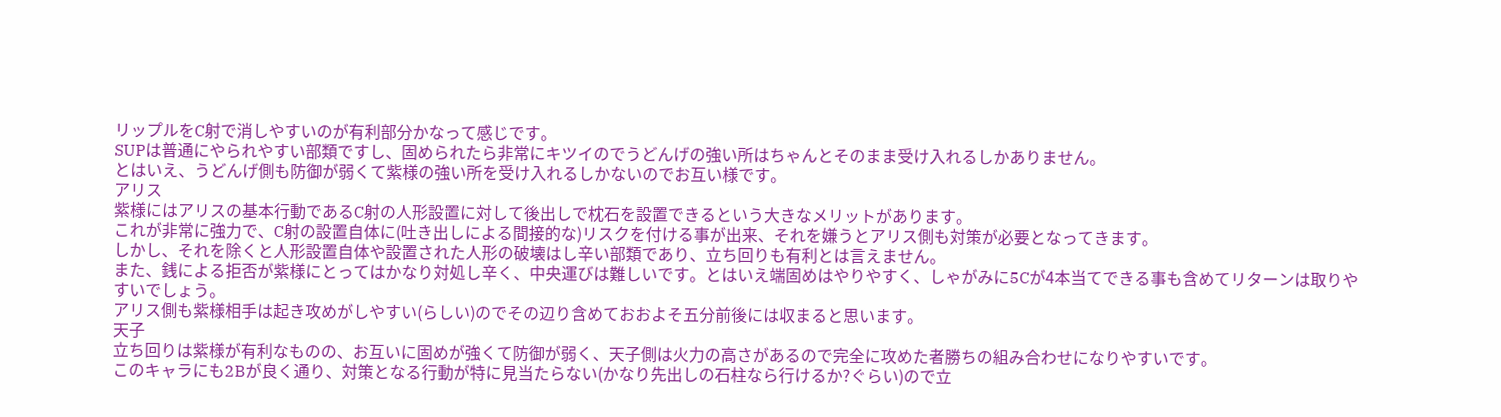リップルをC射で消しやすいのが有利部分かなって感じです。
SUPは普通にやられやすい部類ですし、固められたら非常にキツイのでうどんげの強い所はちゃんとそのまま受け入れるしかありません。
とはいえ、うどんげ側も防御が弱くて紫様の強い所を受け入れるしかないのでお互い様です。
アリス
紫様にはアリスの基本行動であるC射の人形設置に対して後出しで枕石を設置できるという大きなメリットがあります。
これが非常に強力で、C射の設置自体に(吐き出しによる間接的な)リスクを付ける事が出来、それを嫌うとアリス側も対策が必要となってきます。
しかし、それを除くと人形設置自体や設置された人形の破壊はし辛い部類であり、立ち回りも有利とは言えません。
また、銭による拒否が紫様にとってはかなり対処し辛く、中央運びは難しいです。とはいえ端固めはやりやすく、しゃがみに5Cが4本当てできる事も含めてリターンは取りやすいでしょう。
アリス側も紫様相手は起き攻めがしやすい(らしい)のでその辺り含めておおよそ五分前後には収まると思います。
天子
立ち回りは紫様が有利なものの、お互いに固めが強くて防御が弱く、天子側は火力の高さがあるので完全に攻めた者勝ちの組み合わせになりやすいです。
このキャラにも2Bが良く通り、対策となる行動が特に見当たらない(かなり先出しの石柱なら行けるか?ぐらい)ので立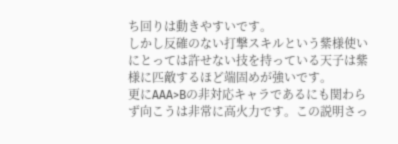ち回りは動きやすいです。
しかし反確のない打撃スキルという紫様使いにとっては許せない技を持っている天子は紫様に匹敵するほど端固めが強いです。
更にAAA>Bの非対応キャラであるにも関わらず向こうは非常に高火力です。この説明さっ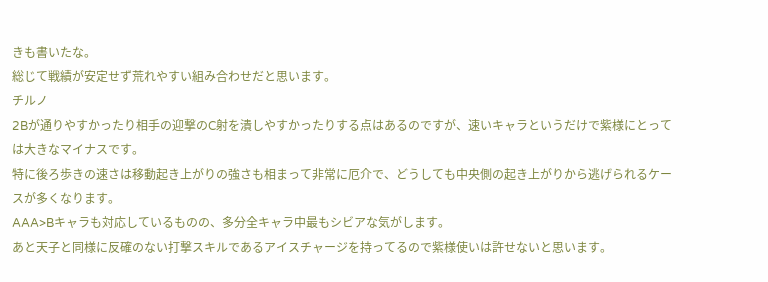きも書いたな。
総じて戦績が安定せず荒れやすい組み合わせだと思います。
チルノ
2Bが通りやすかったり相手の迎撃のC射を潰しやすかったりする点はあるのですが、速いキャラというだけで紫様にとっては大きなマイナスです。
特に後ろ歩きの速さは移動起き上がりの強さも相まって非常に厄介で、どうしても中央側の起き上がりから逃げられるケースが多くなります。
AAA>Bキャラも対応しているものの、多分全キャラ中最もシビアな気がします。
あと天子と同様に反確のない打撃スキルであるアイスチャージを持ってるので紫様使いは許せないと思います。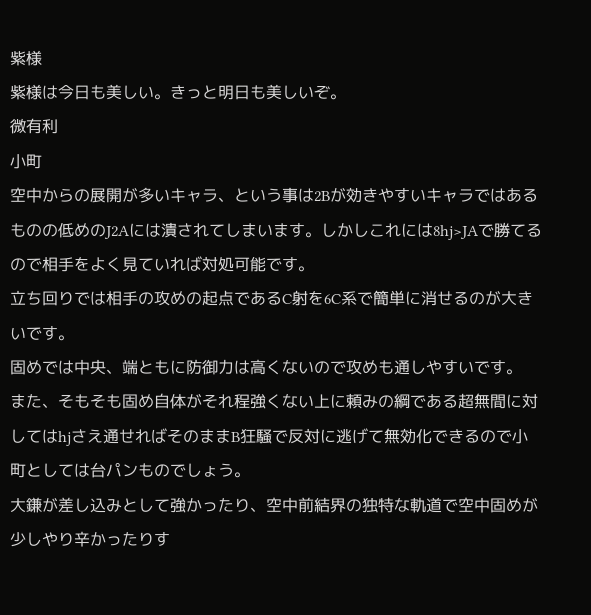紫様
紫様は今日も美しい。きっと明日も美しいぞ。
微有利
小町
空中からの展開が多いキャラ、という事は2Bが効きやすいキャラではあるものの低めのJ2Aには潰されてしまいます。しかしこれには8hj>JAで勝てるので相手をよく見ていれば対処可能です。
立ち回りでは相手の攻めの起点であるC射を6C系で簡単に消せるのが大きいです。
固めでは中央、端ともに防御力は高くないので攻めも通しやすいです。
また、そもそも固め自体がそれ程強くない上に頼みの綱である超無間に対してはhjさえ通せればそのままB狂騒で反対に逃げて無効化できるので小町としては台パンものでしょう。
大鎌が差し込みとして強かったり、空中前結界の独特な軌道で空中固めが少しやり辛かったりす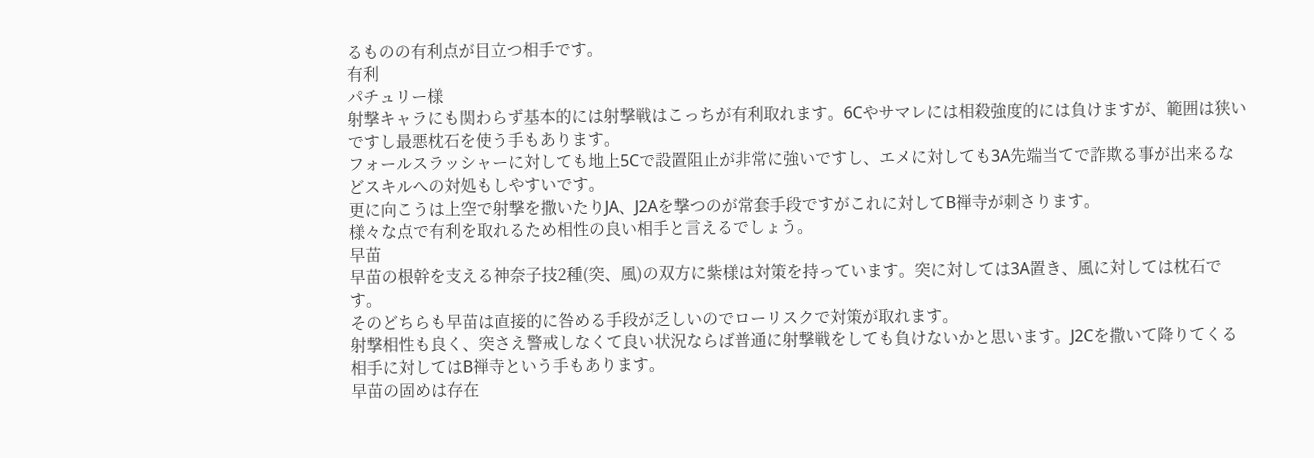るものの有利点が目立つ相手です。
有利
パチュリー様
射撃キャラにも関わらず基本的には射撃戦はこっちが有利取れます。6Cやサマレには相殺強度的には負けますが、範囲は狭いですし最悪枕石を使う手もあります。
フォールスラッシャーに対しても地上5Cで設置阻止が非常に強いですし、エメに対しても3A先端当てで詐欺る事が出来るなどスキルへの対処もしやすいです。
更に向こうは上空で射撃を撒いたりJA、J2Aを撃つのが常套手段ですがこれに対してB禅寺が刺さります。
様々な点で有利を取れるため相性の良い相手と言えるでしょう。
早苗
早苗の根幹を支える神奈子技2種(突、風)の双方に紫様は対策を持っています。突に対しては3A置き、風に対しては枕石です。
そのどちらも早苗は直接的に咎める手段が乏しいのでローリスクで対策が取れます。
射撃相性も良く、突さえ警戒しなくて良い状況ならば普通に射撃戦をしても負けないかと思います。J2Cを撒いて降りてくる相手に対してはB禅寺という手もあります。
早苗の固めは存在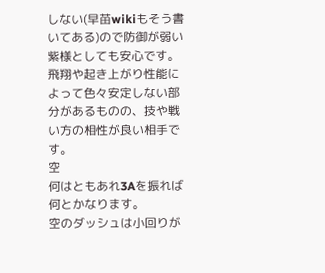しない(早苗wikiもそう書いてある)ので防御が弱い紫様としても安心です。
飛翔や起き上がり性能によって色々安定しない部分があるものの、技や戦い方の相性が良い相手です。
空
何はともあれ3Aを振れば何とかなります。
空のダッシュは小回りが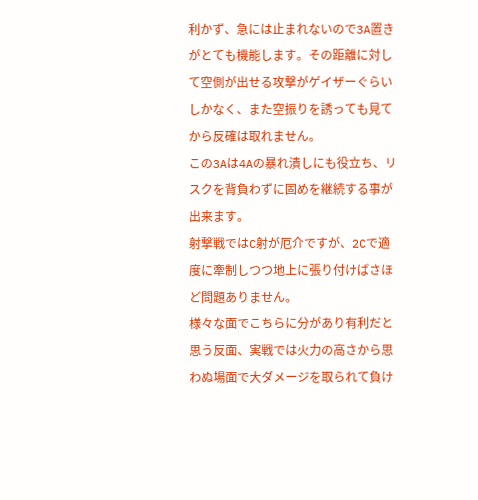利かず、急には止まれないので3A置きがとても機能します。その距離に対して空側が出せる攻撃がゲイザーぐらいしかなく、また空振りを誘っても見てから反確は取れません。
この3Aは4Aの暴れ潰しにも役立ち、リスクを背負わずに固めを継続する事が出来ます。
射撃戦ではC射が厄介ですが、2Cで適度に牽制しつつ地上に張り付けばさほど問題ありません。
様々な面でこちらに分があり有利だと思う反面、実戦では火力の高さから思わぬ場面で大ダメージを取られて負け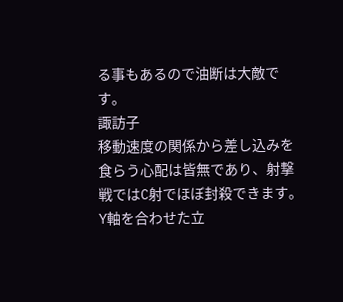る事もあるので油断は大敵です。
諏訪子
移動速度の関係から差し込みを食らう心配は皆無であり、射撃戦ではC射でほぼ封殺できます。Y軸を合わせた立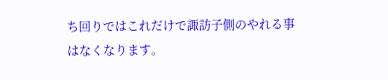ち回りではこれだけで諏訪子側のやれる事はなくなります。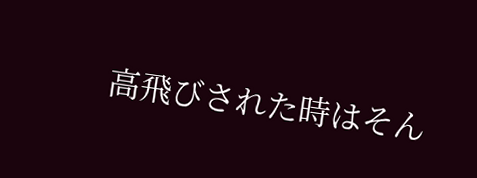高飛びされた時はそん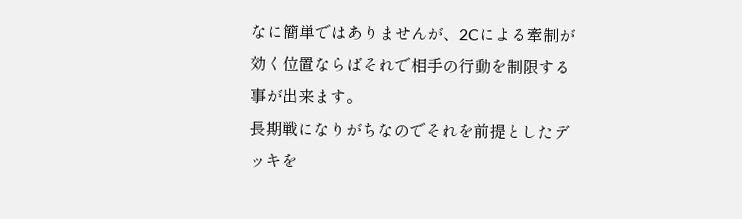なに簡単ではありませんが、2Cによる牽制が効く位置ならばそれで相手の行動を制限する事が出来ます。
長期戦になりがちなのでそれを前提としたデッキを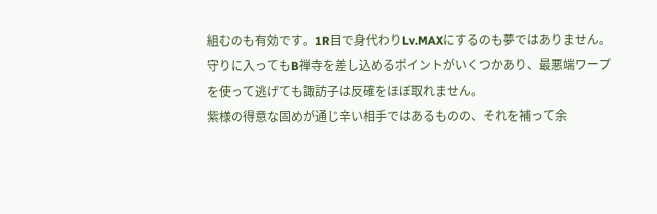組むのも有効です。1R目で身代わりLv.MAXにするのも夢ではありません。
守りに入ってもB禅寺を差し込めるポイントがいくつかあり、最悪端ワープを使って逃げても諏訪子は反確をほぼ取れません。
紫様の得意な固めが通じ辛い相手ではあるものの、それを補って余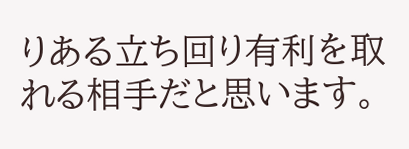りある立ち回り有利を取れる相手だと思います。